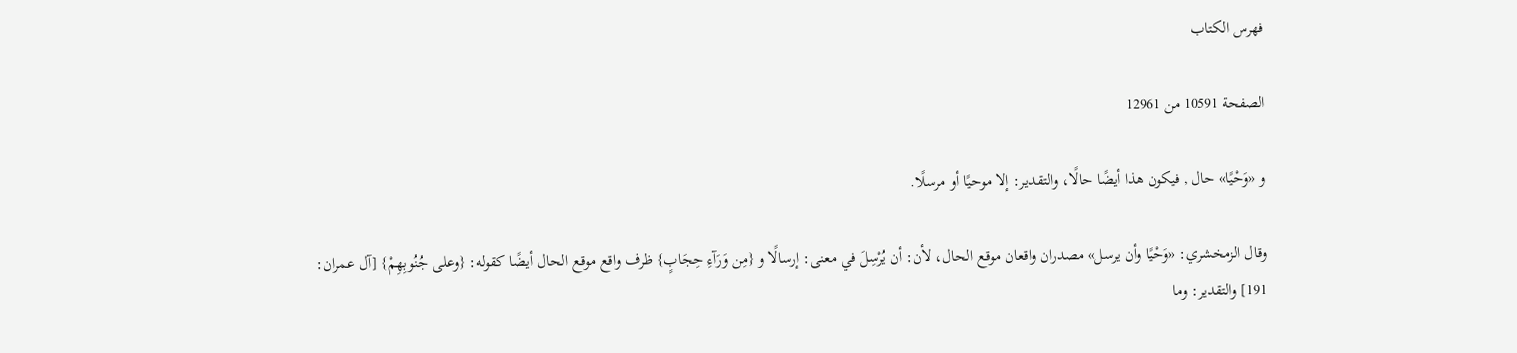فهرس الكتاب

الصفحة 10591 من 12961

و «وَحْيًا» حال , فيكون هذا أيضًا حالًا، والتقدير: إلا موحيًا أو مرسلًا.

وقال الزمخشري: «وَحْيًا وأن يرسل» مصدران واقعان موقع الحال، لأن: أن يُرْسِلَ في معنى: إرسالًا و {مِن وَرَآءِ حِجَابٍ} ظرف واقع موقع الحال أيضًا كقوله: {وعلى جُنُوبِهِمْ} [آل عمران: 191] والتقدير: وما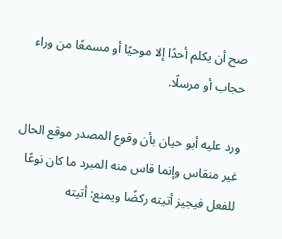صح أن يكلم أحدًا إلا موحيًا أو مسمعًا من وراء حجاب أو مرسلًا.

ورد عليه أبو حيان بأن وقوع المصدر موقع الحال غير منقاس وإنما قاس منه المبرد ما كان نوعًا للفعل فيجيز أتيته ركضًا ويمنع: أتيته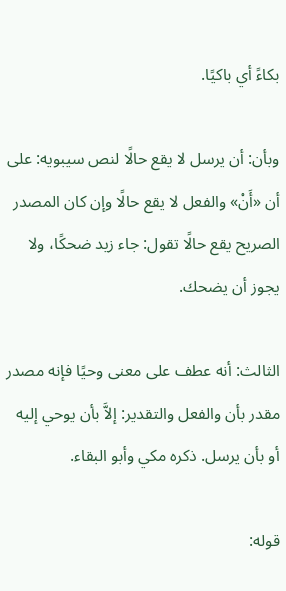بكاءً أي باكيًا.

وبأن: أن يرسل لا يقع حالًا لنص سيبويه: على أن «أَنْ» والفعل لا يقع حالًا وإن كان المصدر الصريح يقع حالًا تقول: جاء زيد ضحكًا، ولا يجوز أن يضحك.

الثالث: أنه عطف على معنى وحيًا فإنه مصدر مقدر بأن والفعل والتقدير: إلاَّ بأن يوحي إليه أو بأن يرسل. ذكره مكي وأبو البقاء.

قوله: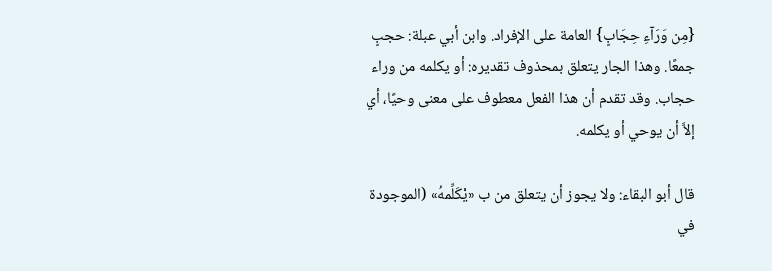{مِن وَرَآءِ حِجَابٍ} العامة على الإفراد. وابن أبي عبلة: حجبٍ جمعًا. وهذا الجار يتعلق بمحذوف تقديره: أو يكلمه من وراء حجاب. وقد تقدم أن هذا الفعل معطوف على معنى وحيًا، أي إلاَّ أن يوحي أو يكلمه.

قال أبو البقاء: ولا يجوز أن يتعلق من ب «يْكَلِّمهُ» (الموجودة في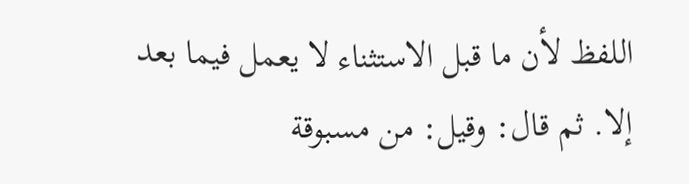اللفظ لأن ما قبل الاستثناء لا يعمل فيما بعد إلا. ثم قال: وقيل: من مسبوقة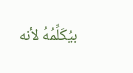بيُكَلِّمُهُ لأنه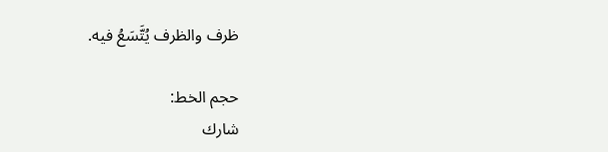ظرف والظرف يُتَّسَعُ فيه.

حجم الخط:
شارك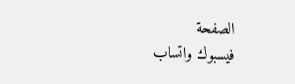الصفحة
فيسبوك واتساب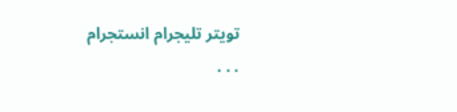تويتر تليجرام انستجرام
. . .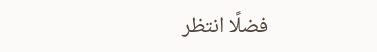فضلًا انتظر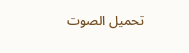تحميل الصوت